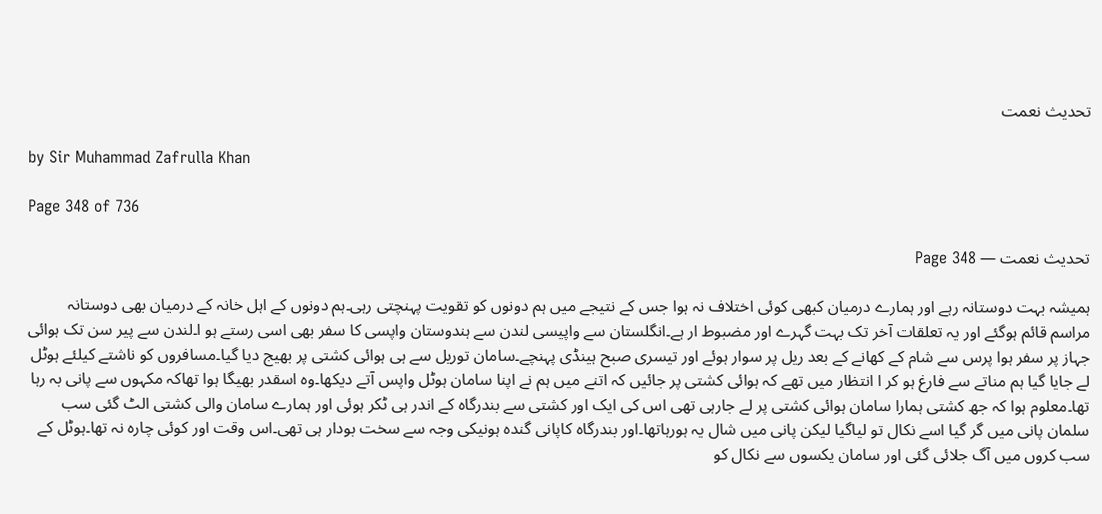تحدیث نعمت

by Sir Muhammad Zafrulla Khan

Page 348 of 736

تحدیث نعمت — Page 348

ہمیشہ بہت دوستانہ رہے اور ہمارے درمیان کبھی کوئی اختلاف نہ ہوا جس کے نتیجے میں ہم دونوں کو تقویت پہنچتی رہی۔ہم دونوں کے اہل خانہ کے درمیان بھی دوستانہ مراسم قائم ہوگئے اور یہ تعلقات آخر تک بہت گہرے اور مضبوط ار ہے۔انگلستان سے واپیسی لندن سے ہندوستان واپسی کا سفر بھی اسی رستے ہو ا۔لندن سے پیر سن تک ہوائی جہاز پر سفر ہوا پرس سے شام کے کھانے کے بعد ریل پر سوار ہوئے اور تیسری صبح ہینڈی پہنچے۔سامان توریل سے ہی ہوائی کشتی پر بھیج دیا گیا۔مسافروں کو ناشتے کیلئے ہوٹل لے جایا گیا ہم مناتے سے فارغ ہو کر ا انتظار میں تھے کہ ہوائی کشتی پر جائیں کہ اتنے میں ہم نے اپنا سامان ہوٹل واپس آتے دیکھا۔وہ اسقدر بھیگا ہوا تھاکہ مکہوں سے پانی بہ رہا تھا۔معلوم ہوا کہ جھ کشتی ہمارا سامان ہوائی کشتی پر لے جارہی تھی اس کی ایک اور کشتی سے بندرگاہ کے اندر ہی ٹکر ہوئی اور ہمارے سامان والی کشتی الٹ گئی سب سلمان پانی میں گر گیا اسے نکال تو لیاگیا لیکن پانی میں شال یہ ہورہاتھا۔اور بندرگاہ کاپانی گندہ ہونیکی وجہ سے سخت بودار ہی تھی۔اس وقت اور کوئی چارہ نہ تھا۔ہوٹل کے سب کروں میں آگ جلائی گئی اور سامان یکسوں سے نکال کو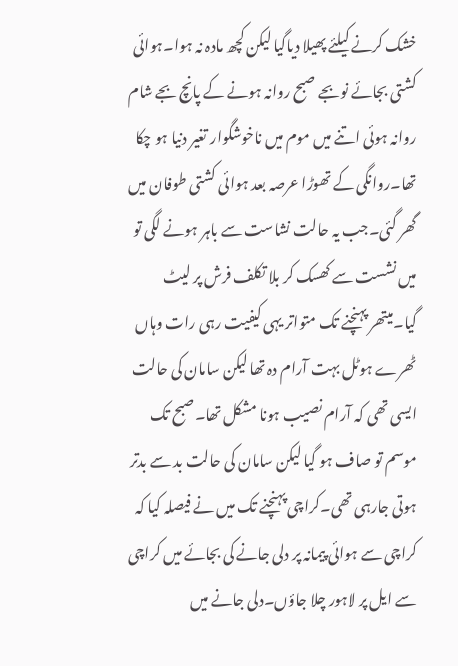خشک کرنے کیلئے پھیلا دیاگیا لیکن کچھ مادہ نہ ہوا۔ہوائی کشتی بجائے نوبجے صبح روانہ ہونے کے پانچ بجے شام روانہ ہوئی اتنے میں موم میں ناخوشگوار تغیر دنیا ہو چکا تھا۔روانگی کے تھوڑا عرصہ بعد ہوائی کشتی طوفان میں گھر گئی۔جب یہ حالت نشاست سے باہر ہونے لگی تو میں نشست سے کھسک کر بلا تکلف فرش پر لیٹ گیا۔میتھر پہنچنے تک متواتر یہی کیفیت رہی رات وہاں ٹھرے ہوٹل بہت آرام دہ تھا لیکن سامان کی حالت ایسی تھی کہ آرام نصیب ہونا مشکل تھا۔صبح تک موسم تو صاف ہو گیا لیکن سامان کی حالت بد سے بدتر ہوتی جارہی تھی۔کراچی پہنچنے تک میں نے فیصلہ کیا کہ کراچی سے ہوائی پیمانہ پر دلی جانے کی بجائے میں کراچی سے ایل پر لاہور چلا جاؤں۔دلی جانے میں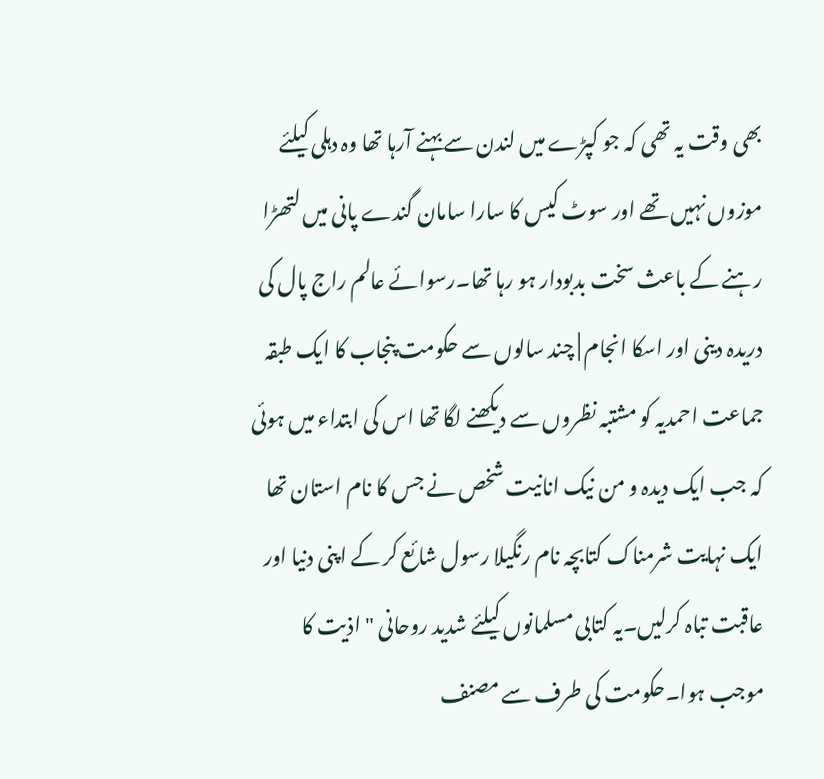بھی وقت یہ تھی کہ جو کپڑے میں لندن سے بہنے آرہا تھا وہ دہلی کیلئے موزوں نہیں تھے اور سوٹ کیس کا سارا سامان گندے پانی میں لتھڑا رہنے کے باعث سخت بدبودار ہو رہا تھا۔رسوائے عالم راج پال کی دریدہ دینی اور اسکا انجام | چند سالوں سے حکومت پنجاب کا ایک طبقہ جماعت احمدیہ کو مشتبہ نظروں سے دیکھنے لگا تھا اس کی ابتداء میں ہوئی کہ جب ایک دیدہ و من نیک انانیت شخص نے جس کا نام استان تھا ایک نہایت شرمناک کتابچہ نام رنگیلا رسول شائع کر کے اپنی دنیا اور عاقبت تباہ کرلیں۔یہ کتابی مسلمانوں کیلئے شدید روحانی " اذیت کا موجب ہوا۔حکومت کی طرف سے مصنف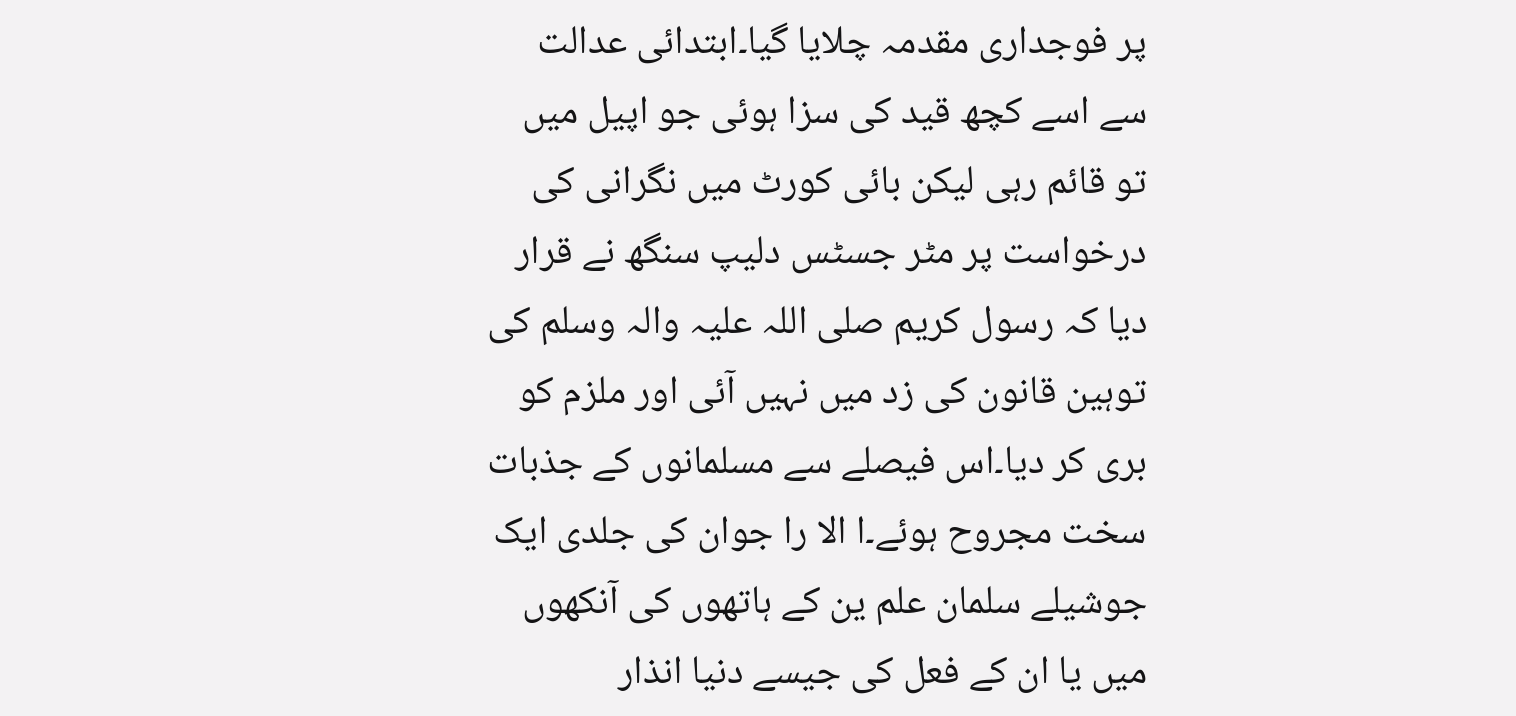پر فوجداری مقدمہ چلایا گیا۔ابتدائی عدالت سے اسے کچھ قید کی سزا ہوئی جو اپیل میں تو قائم رہی لیکن بائی کورٹ میں نگرانی کی درخواست پر مٹر جسٹس دلیپ سنگھ نے قرار دیا کہ رسول کریم صلی اللہ علیہ والہ وسلم کی توہین قانون کی زد میں نہیں آئی اور ملزم کو بری کر دیا۔اس فیصلے سے مسلمانوں کے جذبات سخت مجروح ہوئے۔ا الا را جوان کی جلدی ایک جوشیلے سلمان علم ین کے ہاتھوں کی آنکھوں میں یا ان کے فعل کی جیسے دنیا انذار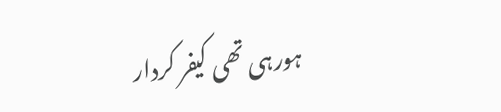ہورہی تھی کیفر کردار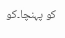کو پہنچا۔کو